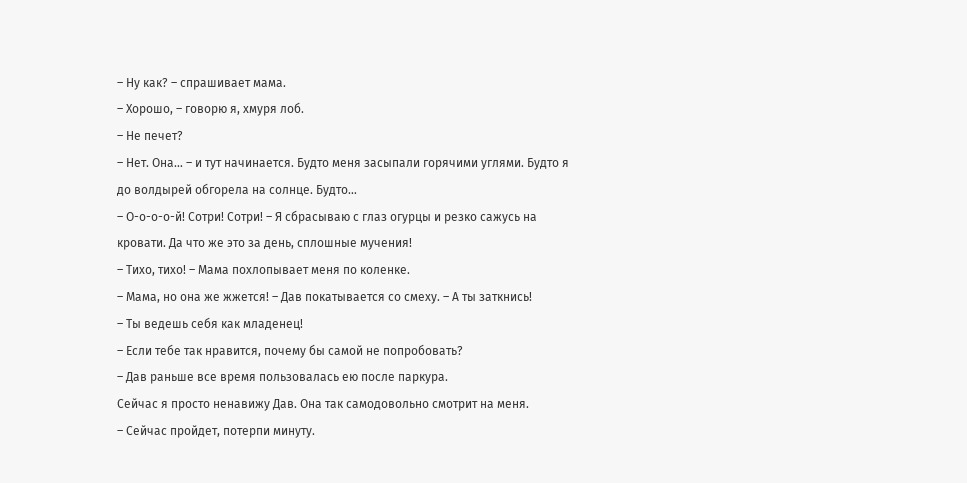– Ну как? – спрашивает мама.
– Хорошо, – говорю я, хмуря лоб.
– Не печет?
– Нет. Она… – и тут начинается. Будто меня засыпали горячими углями. Будто я до волдырей обгорела на солнце. Будто…
– О-о-о-о-й! Сотри! Сотри! – Я сбрасываю с глаз огурцы и резко сажусь на кровати. Да что же это за день, сплошные мучения!
– Тихо, тихо! – Мама похлопывает меня по коленке.
– Мама, но она же жжется! – Дав покатывается со смеху. – А ты заткнись!
– Ты ведешь себя как младенец!
– Если тебе так нравится, почему бы самой не попробовать?
– Дав раньше все время пользовалась ею после паркура.
Сейчас я просто ненавижу Дав. Она так самодовольно смотрит на меня.
– Сейчас пройдет, потерпи минуту.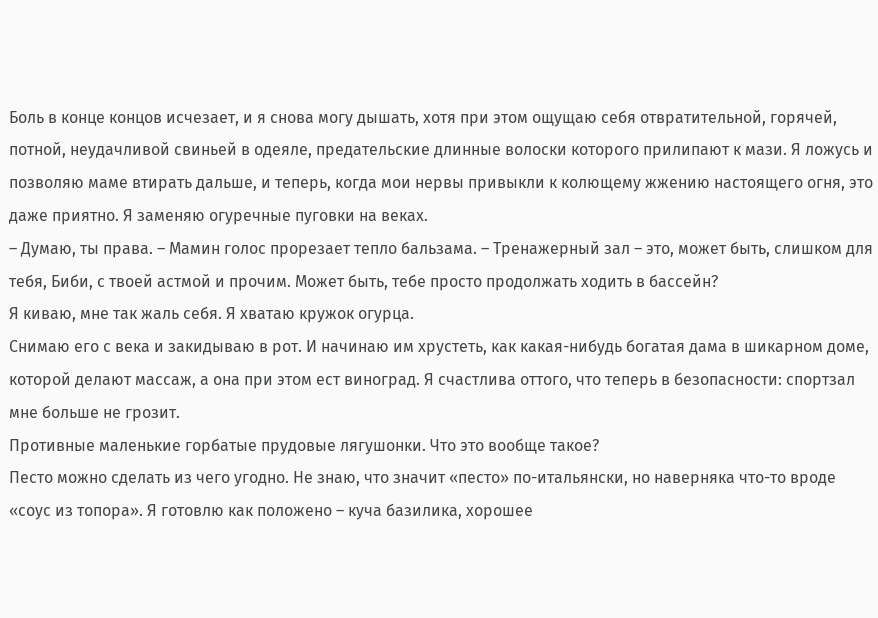Боль в конце концов исчезает, и я снова могу дышать, хотя при этом ощущаю себя отвратительной, горячей, потной, неудачливой свиньей в одеяле, предательские длинные волоски которого прилипают к мази. Я ложусь и позволяю маме втирать дальше, и теперь, когда мои нервы привыкли к колющему жжению настоящего огня, это даже приятно. Я заменяю огуречные пуговки на веках.
– Думаю, ты права. – Мамин голос прорезает тепло бальзама. – Тренажерный зал – это, может быть, слишком для тебя, Биби, с твоей астмой и прочим. Может быть, тебе просто продолжать ходить в бассейн?
Я киваю, мне так жаль себя. Я хватаю кружок огурца.
Снимаю его с века и закидываю в рот. И начинаю им хрустеть, как какая-нибудь богатая дама в шикарном доме, которой делают массаж, а она при этом ест виноград. Я счастлива оттого, что теперь в безопасности: спортзал мне больше не грозит.
Противные маленькие горбатые прудовые лягушонки. Что это вообще такое?
Песто можно сделать из чего угодно. Не знаю, что значит «песто» по-итальянски, но наверняка что-то вроде «соус из топора». Я готовлю как положено – куча базилика, хорошее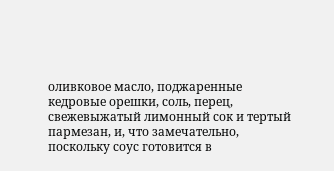оливковое масло, поджаренные кедровые орешки, соль, перец, свежевыжатый лимонный сок и тертый пармезан, и, что замечательно, поскольку соус готовится в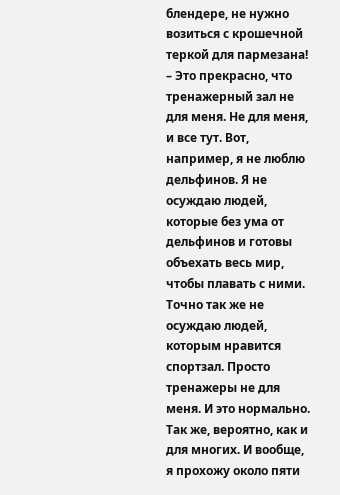блендере, не нужно возиться с крошечной теркой для пармезана!
– Это прекрасно, что тренажерный зал не для меня. Не для меня, и все тут. Вот, например, я не люблю дельфинов. Я не осуждаю людей, которые без ума от дельфинов и готовы объехать весь мир, чтобы плавать с ними.
Точно так же не осуждаю людей, которым нравится спортзал. Просто тренажеры не для меня. И это нормально. Так же, вероятно, как и для многих. И вообще, я прохожу около пяти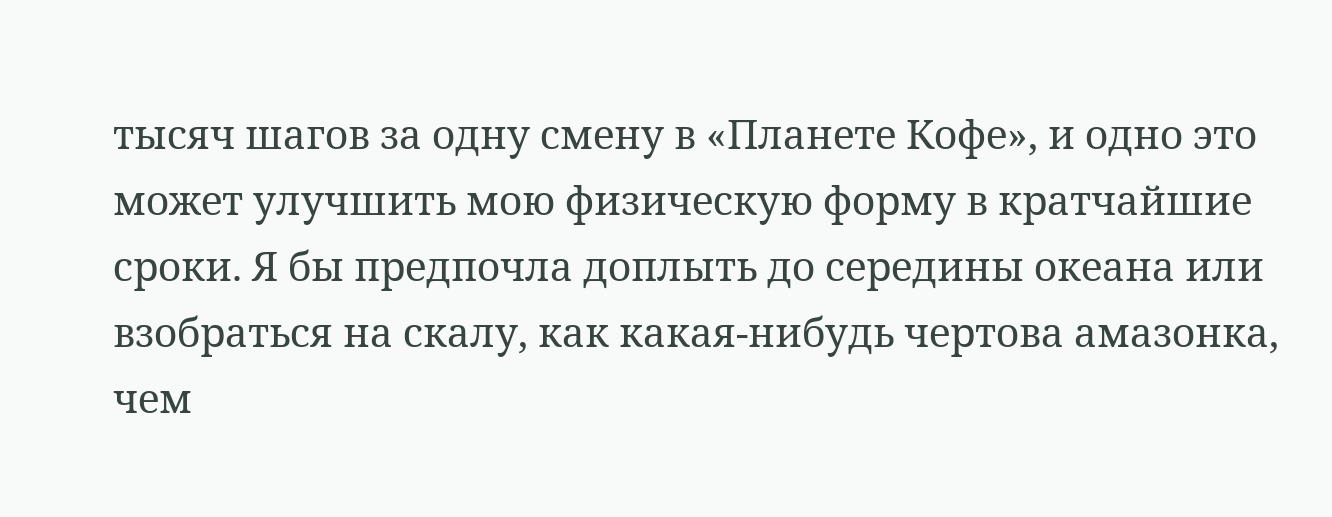тысяч шагов за одну смену в «Планете Кофе», и одно это может улучшить мою физическую форму в кратчайшие сроки. Я бы предпочла доплыть до середины океана или взобраться на скалу, как какая-нибудь чертова амазонка, чем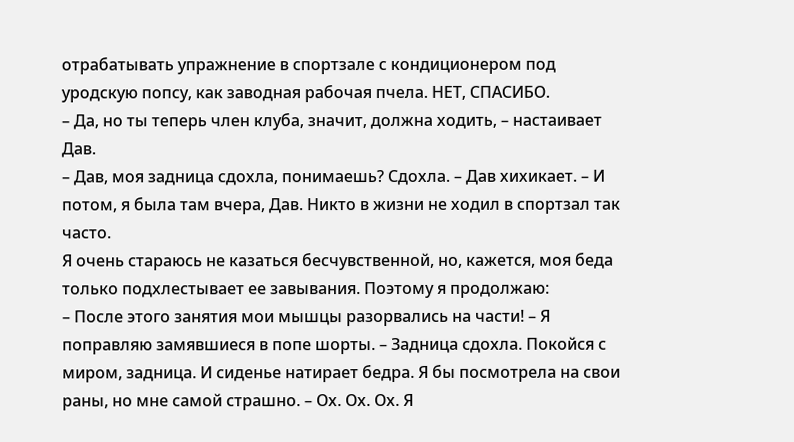отрабатывать упражнение в спортзале с кондиционером под уродскую попсу, как заводная рабочая пчела. НЕТ, СПАСИБО.
– Да, но ты теперь член клуба, значит, должна ходить, – настаивает Дав.
– Дав, моя задница сдохла, понимаешь? Сдохла. – Дав хихикает. – И потом, я была там вчера, Дав. Никто в жизни не ходил в спортзал так часто.
Я очень стараюсь не казаться бесчувственной, но, кажется, моя беда только подхлестывает ее завывания. Поэтому я продолжаю:
– После этого занятия мои мышцы разорвались на части! – Я поправляю замявшиеся в попе шорты. – Задница сдохла. Покойся с миром, задница. И сиденье натирает бедра. Я бы посмотрела на свои раны, но мне самой страшно. – Ох. Ох. Ох. Я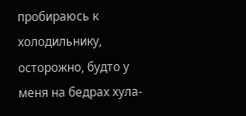пробираюсь к холодильнику, осторожно, будто у меня на бедрах хула-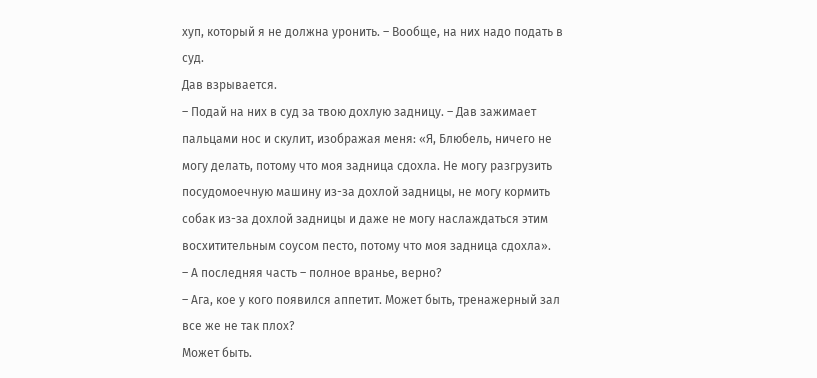хуп, который я не должна уронить. – Вообще, на них надо подать в суд.
Дав взрывается.
– Подай на них в суд за твою дохлую задницу. – Дав зажимает пальцами нос и скулит, изображая меня: «Я, Блюбель, ничего не могу делать, потому что моя задница сдохла. Не могу разгрузить посудомоечную машину из-за дохлой задницы, не могу кормить собак из-за дохлой задницы и даже не могу наслаждаться этим восхитительным соусом песто, потому что моя задница сдохла».
– А последняя часть – полное вранье, верно?
– Ага, кое у кого появился аппетит. Может быть, тренажерный зал все же не так плох?
Может быть.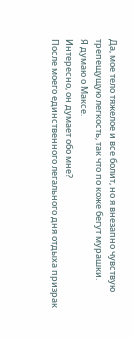Да, мое тело тяжелое и все болит, но я внезапно чувствую трепещущую легкость, так что по коже бегут мурашки.
Я думаю о Максе.
Интересно, он думает обо мне?
После моего единственного легального дня отдыха призрак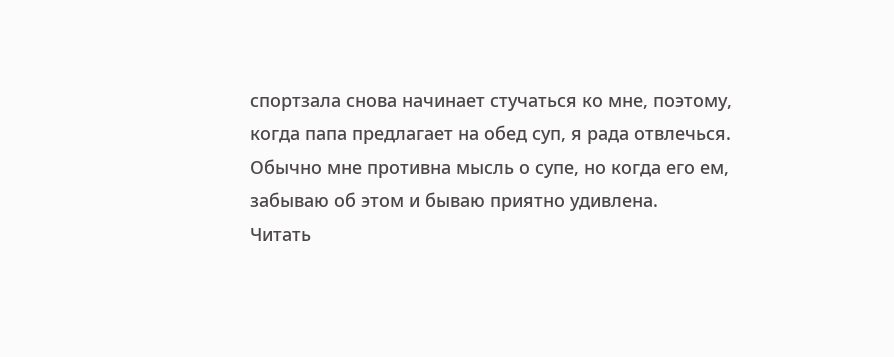спортзала снова начинает стучаться ко мне, поэтому, когда папа предлагает на обед суп, я рада отвлечься.
Обычно мне противна мысль о супе, но когда его ем, забываю об этом и бываю приятно удивлена.
Читать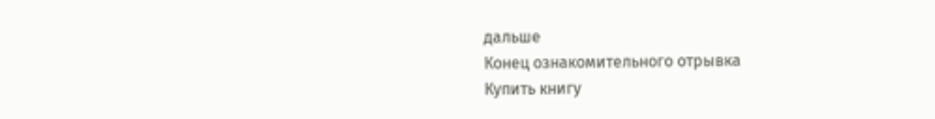дальше
Конец ознакомительного отрывка
Купить книгу